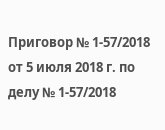Приговор № 1-57/2018 от 5 июля 2018 г. по делу № 1-57/2018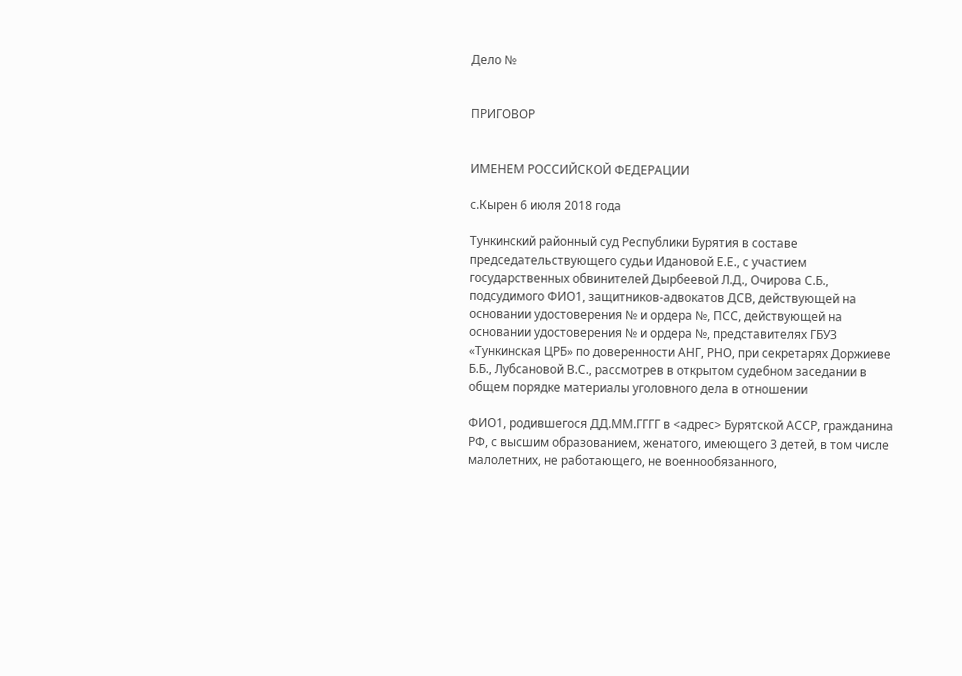Дело №


ПРИГОВОР


ИМЕНЕМ РОССИЙСКОЙ ФЕДЕРАЦИИ

с.Кырен 6 июля 2018 года

Тункинский районный суд Республики Бурятия в составе председательствующего судьи Идановой Е.Е., с участием государственных обвинителей Дырбеевой Л.Д., Очирова С.Б., подсудимого ФИО1, защитников-адвокатов ДСВ, действующей на основании удостоверения № и ордера №, ПСС, действующей на основании удостоверения № и ордера №, представителях ГБУЗ «Тункинская ЦРБ» по доверенности АНГ, РНО, при секретарях Доржиеве Б.Б., Лубсановой В.С., рассмотрев в открытом судебном заседании в общем порядке материалы уголовного дела в отношении

ФИО1, родившегося ДД.ММ.ГГГГ в <адрес> Бурятской АССР, гражданина РФ, с высшим образованием, женатого, имеющего 3 детей, в том числе малолетних, не работающего, не военнообязанного,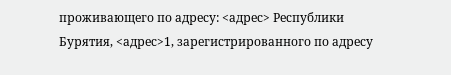проживающего по адресу: <адрес> Республики Бурятия, <адрес>1, зарегистрированного по адресу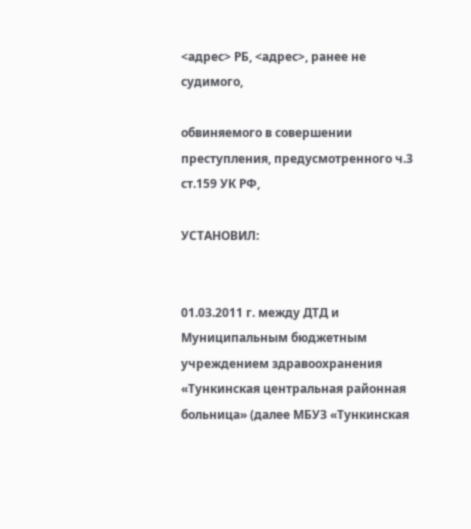<адрес> РБ, <адрес>, ранее не судимого,

обвиняемого в совершении преступления, предусмотренного ч.3 ст.159 УК РФ,

УСТАНОВИЛ:


01.03.2011 г. между ДТД и Муниципальным бюджетным учреждением здравоохранения «Тункинская центральная районная больница» (далее МБУЗ «Тункинская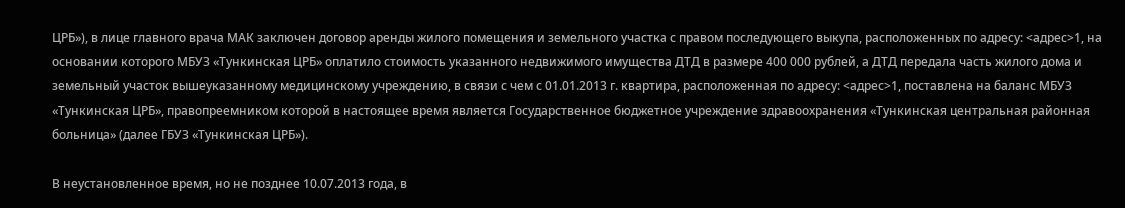ЦРБ»), в лице главного врача МАК заключен договор аренды жилого помещения и земельного участка с правом последующего выкупа, расположенных по адресу: <адрес>1, на основании которого МБУЗ «Тункинская ЦРБ» оплатило стоимость указанного недвижимого имущества ДТД в размере 400 000 рублей, а ДТД передала часть жилого дома и земельный участок вышеуказанному медицинскому учреждению, в связи с чем с 01.01.2013 г. квартира, расположенная по адресу: <адрес>1, поставлена на баланс МБУЗ «Тункинская ЦРБ», правопреемником которой в настоящее время является Государственное бюджетное учреждение здравоохранения «Тункинская центральная районная больница» (далее ГБУЗ «Тункинская ЦРБ»).

В неустановленное время, но не позднее 10.07.2013 года, в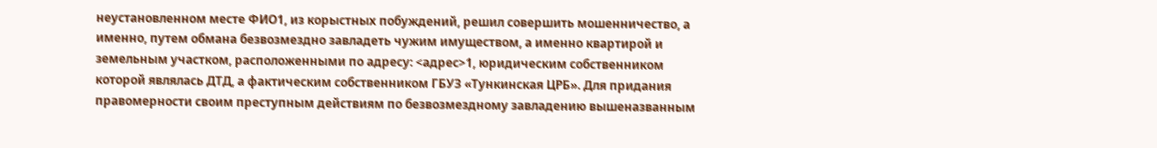неустановленном месте ФИО1, из корыстных побуждений, решил совершить мошенничество, а именно, путем обмана безвозмездно завладеть чужим имуществом, а именно квартирой и земельным участком, расположенными по адресу: <адрес>1, юридическим собственником которой являлась ДТД, а фактическим собственником ГБУЗ «Тункинская ЦРБ». Для придания правомерности своим преступным действиям по безвозмездному завладению вышеназванным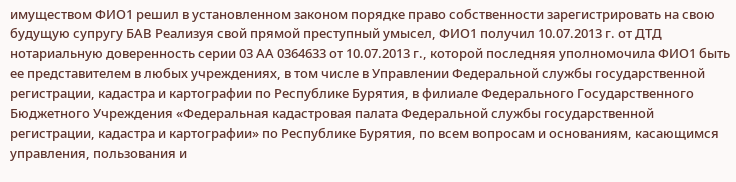имуществом ФИО1 решил в установленном законом порядке право собственности зарегистрировать на свою будущую супругу БАВ Реализуя свой прямой преступный умысел, ФИО1 получил 10.07.2013 г. от ДТД нотариальную доверенность серии 03 АА 0364633 от 10.07.2013 г., которой последняя уполномочила ФИО1 быть ее представителем в любых учреждениях, в том числе в Управлении Федеральной службы государственной регистрации, кадастра и картографии по Республике Бурятия, в филиале Федерального Государственного Бюджетного Учреждения «Федеральная кадастровая палата Федеральной службы государственной регистрации, кадастра и картографии» по Республике Бурятия, по всем вопросам и основаниям, касающимся управления, пользования и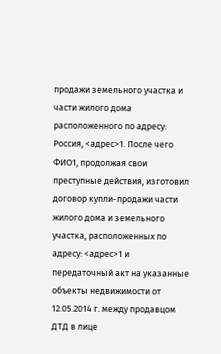продажи земельного участка и части жилого дома расположенного по адресу: Россия, <адрес>1. После чего ФИО1, продолжая свои преступные действия, изготовил договор купли-продажи части жилого дома и земельного участка, расположенных по адресу: <адрес>1 и передаточный акт на указанные объекты недвижимости от 12.05.2014 г. между продавцом ДТД в лице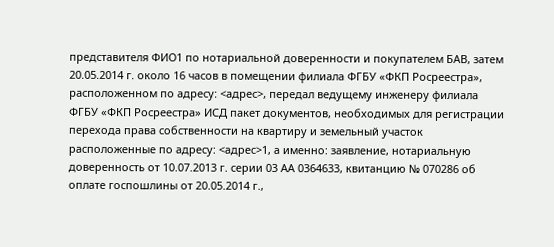представителя ФИО1 по нотариальной доверенности и покупателем БАВ, затем 20.05.2014 г. около 16 часов в помещении филиала ФГБУ «ФКП Росреестра», расположенном по адресу: <адрес>, передал ведущему инженеру филиала ФГБУ «ФКП Росреестра» ИСД пакет документов, необходимых для регистрации перехода права собственности на квартиру и земельный участок расположенные по адресу: <адрес>1, а именно: заявление, нотариальную доверенность от 10.07.2013 г. серии 03 АА 0364633, квитанцию № 070286 об оплате госпошлины от 20.05.2014 г.,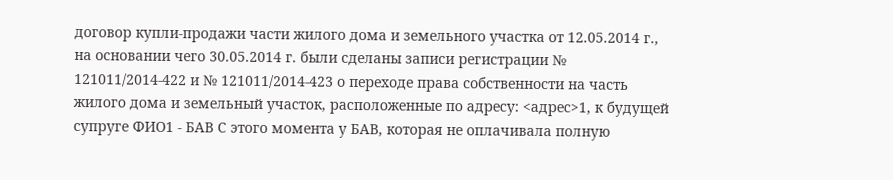договор купли-продажи части жилого дома и земельного участка от 12.05.2014 г., на основании чего 30.05.2014 г. были сделаны записи регистрации № 121011/2014-422 и № 121011/2014-423 о переходе права собственности на часть жилого дома и земельный участок, расположенные по адресу: <адрес>1, к будущей супруге ФИО1 - БАВ С этого момента у БАВ, которая не оплачивала полную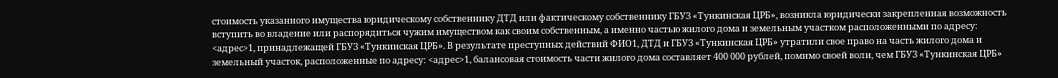стоимость указанного имущества юридическому собственнику ДТД или фактическому собственнику ГБУЗ «Тункинская ЦРБ», возникла юридически закрепленная возможность вступить во владение или распорядиться чужим имуществом как своим собственным, а именно частью жилого дома и земельным участком расположенными по адресу: <адрес>1, принадлежащей ГБУЗ «Тункинская ЦРБ». В результате преступных действий ФИО1, ДТД и ГБУЗ «Тункинская ЦРБ» утратили свое право на часть жилого дома и земельный участок, расположенные по адресу: <адрес>1, балансовая стоимость части жилого дома составляет 400 000 рублей, помимо своей воли, чем ГБУЗ «Тункинская ЦРБ»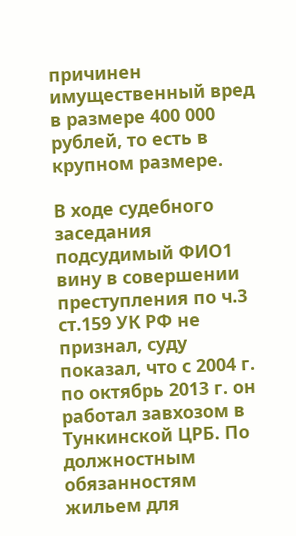причинен имущественный вред в размере 400 000 рублей, то есть в крупном размере.

В ходе судебного заседания подсудимый ФИО1 вину в совершении преступления по ч.3 ст.159 УК РФ не признал, суду показал, что с 2004 г. по октябрь 2013 г. он работал завхозом в Тункинской ЦРБ. По должностным обязанностям жильем для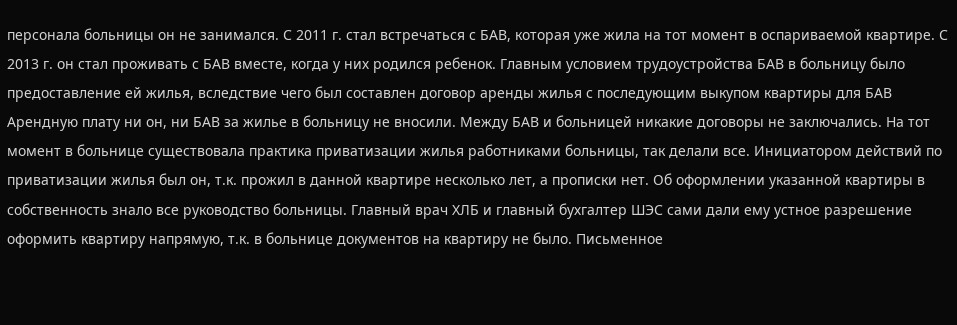персонала больницы он не занимался. С 2011 г. стал встречаться с БАВ, которая уже жила на тот момент в оспариваемой квартире. С 2013 г. он стал проживать с БАВ вместе, когда у них родился ребенок. Главным условием трудоустройства БАВ в больницу было предоставление ей жилья, вследствие чего был составлен договор аренды жилья с последующим выкупом квартиры для БАВ Арендную плату ни он, ни БАВ за жилье в больницу не вносили. Между БАВ и больницей никакие договоры не заключались. На тот момент в больнице существовала практика приватизации жилья работниками больницы, так делали все. Инициатором действий по приватизации жилья был он, т.к. прожил в данной квартире несколько лет, а прописки нет. Об оформлении указанной квартиры в собственность знало все руководство больницы. Главный врач ХЛБ и главный бухгалтер ШЭС сами дали ему устное разрешение оформить квартиру напрямую, т.к. в больнице документов на квартиру не было. Письменное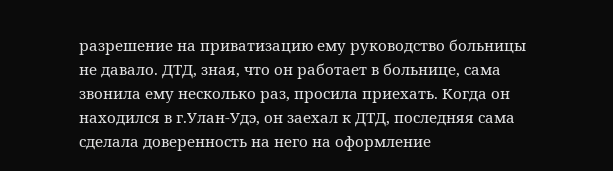разрешение на приватизацию ему руководство больницы не давало. ДТД, зная, что он работает в больнице, сама звонила ему несколько раз, просила приехать. Когда он находился в г.Улан-Удэ, он заехал к ДТД, последняя сама сделала доверенность на него на оформление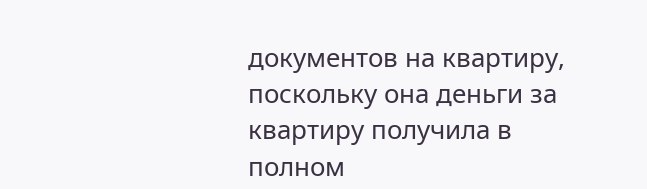документов на квартиру, поскольку она деньги за квартиру получила в полном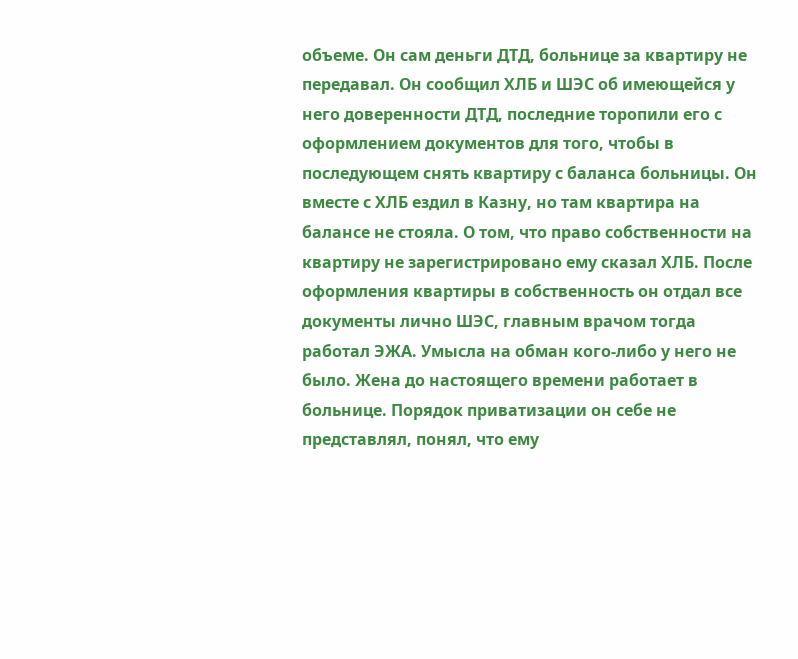объеме. Он сам деньги ДТД, больнице за квартиру не передавал. Он сообщил ХЛБ и ШЭС об имеющейся у него доверенности ДТД, последние торопили его с оформлением документов для того, чтобы в последующем снять квартиру с баланса больницы. Он вместе с ХЛБ ездил в Казну, но там квартира на балансе не стояла. О том, что право собственности на квартиру не зарегистрировано ему сказал ХЛБ. После оформления квартиры в собственность он отдал все документы лично ШЭС, главным врачом тогда работал ЭЖА. Умысла на обман кого-либо у него не было. Жена до настоящего времени работает в больнице. Порядок приватизации он себе не представлял, понял, что ему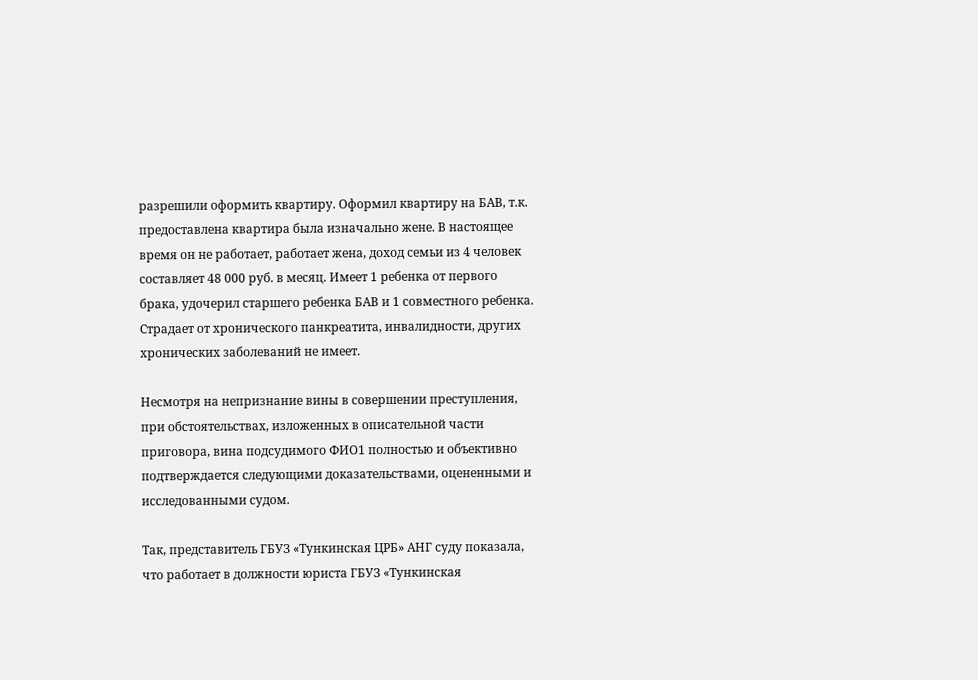разрешили оформить квартиру. Оформил квартиру на БАВ, т.к. предоставлена квартира была изначально жене. В настоящее время он не работает, работает жена, доход семьи из 4 человек составляет 48 000 руб. в месяц. Имеет 1 ребенка от первого брака, удочерил старшего ребенка БАВ и 1 совместного ребенка. Страдает от хронического панкреатита, инвалидности, других хронических заболеваний не имеет.

Несмотря на непризнание вины в совершении преступления, при обстоятельствах, изложенных в описательной части приговора, вина подсудимого ФИО1 полностью и объективно подтверждается следующими доказательствами, оцененными и исследованными судом.

Так, представитель ГБУЗ «Тункинская ЦРБ» АНГ суду показала, что работает в должности юриста ГБУЗ «Тункинская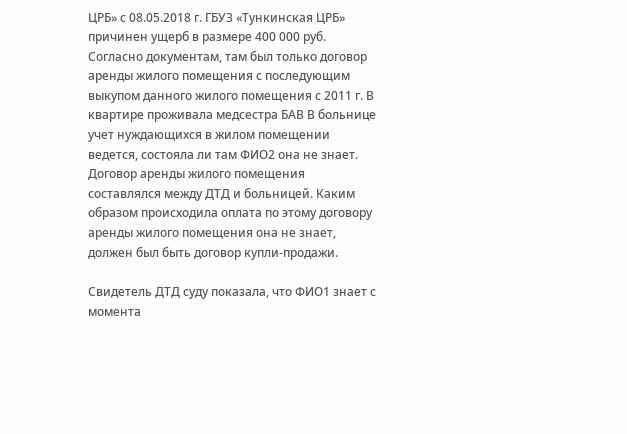ЦРБ» с 08.05.2018 г. ГБУЗ «Тункинская ЦРБ» причинен ущерб в размере 400 000 руб. Согласно документам, там был только договор аренды жилого помещения с последующим выкупом данного жилого помещения с 2011 г. В квартире проживала медсестра БАВ В больнице учет нуждающихся в жилом помещении ведется, состояла ли там ФИО2 она не знает. Договор аренды жилого помещения составлялся между ДТД и больницей. Каким образом происходила оплата по этому договору аренды жилого помещения она не знает, должен был быть договор купли-продажи.

Свидетель ДТД суду показала, что ФИО1 знает с момента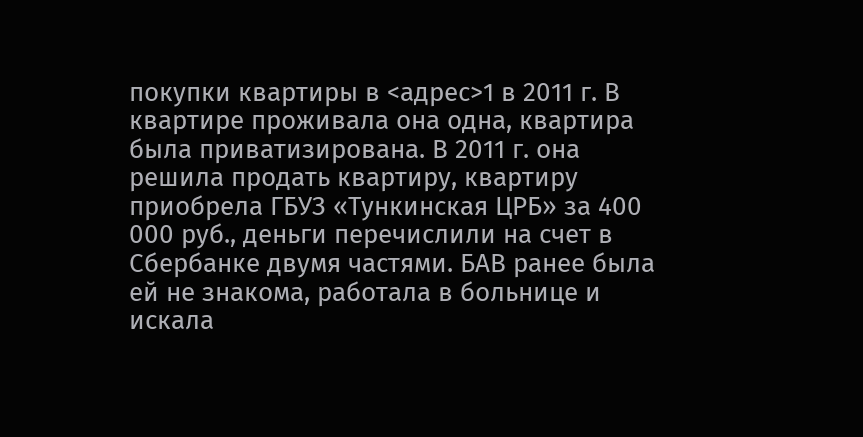покупки квартиры в <адрес>1 в 2011 г. В квартире проживала она одна, квартира была приватизирована. В 2011 г. она решила продать квартиру, квартиру приобрела ГБУЗ «Тункинская ЦРБ» за 400 000 руб., деньги перечислили на счет в Сбербанке двумя частями. БАВ ранее была ей не знакома, работала в больнице и искала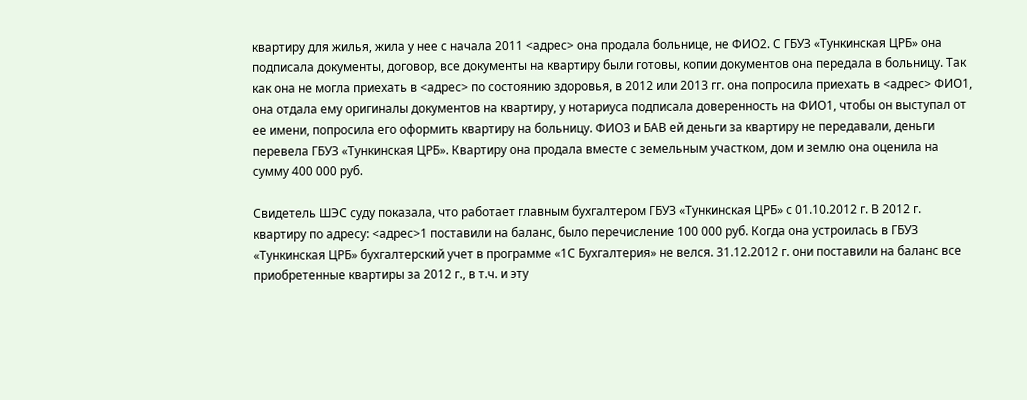квартиру для жилья, жила у нее с начала 2011 <адрес> она продала больнице, не ФИО2. С ГБУЗ «Тункинская ЦРБ» она подписала документы, договор, все документы на квартиру были готовы, копии документов она передала в больницу. Так как она не могла приехать в <адрес> по состоянию здоровья, в 2012 или 2013 гг. она попросила приехать в <адрес> ФИО1, она отдала ему оригиналы документов на квартиру, у нотариуса подписала доверенность на ФИО1, чтобы он выступал от ее имени, попросила его оформить квартиру на больницу. ФИО3 и БАВ ей деньги за квартиру не передавали, деньги перевела ГБУЗ «Тункинская ЦРБ». Квартиру она продала вместе с земельным участком, дом и землю она оценила на сумму 400 000 руб.

Свидетель ШЭС суду показала, что работает главным бухгалтером ГБУЗ «Тункинская ЦРБ» с 01.10.2012 г. В 2012 г. квартиру по адресу: <адрес>1 поставили на баланс, было перечисление 100 000 руб. Когда она устроилась в ГБУЗ «Тункинская ЦРБ» бухгалтерский учет в программе «1С Бухгалтерия» не велся. 31.12.2012 г. они поставили на баланс все приобретенные квартиры за 2012 г., в т.ч. и эту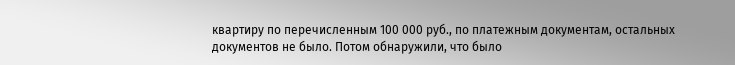квартиру по перечисленным 100 000 руб., по платежным документам, остальных документов не было. Потом обнаружили, что было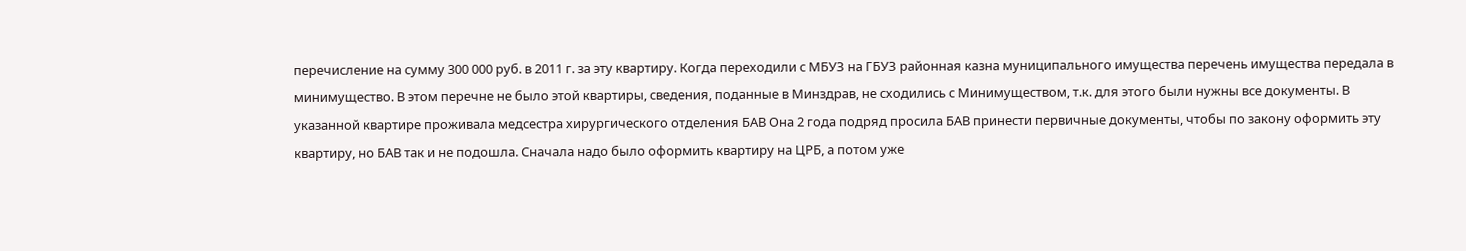перечисление на сумму 300 000 руб. в 2011 г. за эту квартиру. Когда переходили с МБУЗ на ГБУЗ районная казна муниципального имущества перечень имущества передала в минимущество. В этом перечне не было этой квартиры, сведения, поданные в Минздрав, не сходились с Минимуществом, т.к. для этого были нужны все документы. В указанной квартире проживала медсестра хирургического отделения БАВ Она 2 года подряд просила БАВ принести первичные документы, чтобы по закону оформить эту квартиру, но БАВ так и не подошла. Сначала надо было оформить квартиру на ЦРБ, а потом уже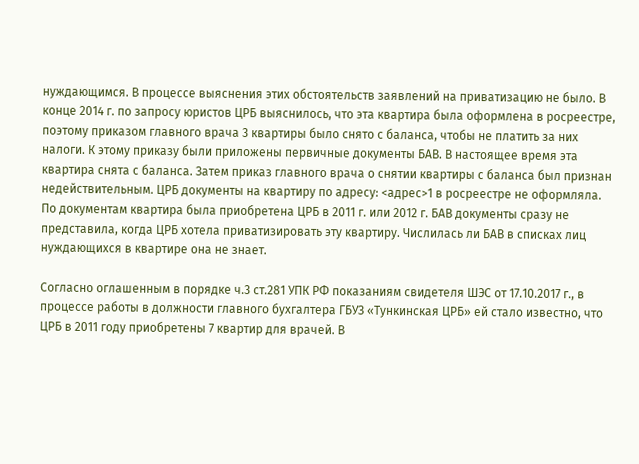нуждающимся. В процессе выяснения этих обстоятельств заявлений на приватизацию не было. В конце 2014 г. по запросу юристов ЦРБ выяснилось, что эта квартира была оформлена в росреестре, поэтому приказом главного врача 3 квартиры было снято с баланса, чтобы не платить за них налоги. К этому приказу были приложены первичные документы БАВ. В настоящее время эта квартира снята с баланса. Затем приказ главного врача о снятии квартиры с баланса был признан недействительным. ЦРБ документы на квартиру по адресу: <адрес>1 в росреестре не оформляла. По документам квартира была приобретена ЦРБ в 2011 г. или 2012 г. БАВ документы сразу не представила, когда ЦРБ хотела приватизировать эту квартиру. Числилась ли БАВ в списках лиц нуждающихся в квартире она не знает.

Согласно оглашенным в порядке ч.3 ст.281 УПК РФ показаниям свидетеля ШЭС от 17.10.2017 г., в процессе работы в должности главного бухгалтера ГБУЗ «Тункинская ЦРБ» ей стало известно, что ЦРБ в 2011 году приобретены 7 квартир для врачей. В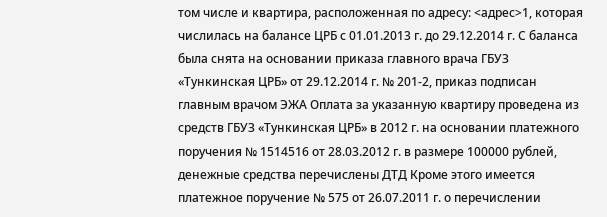том числе и квартира, расположенная по адресу: <адрес>1, которая числилась на балансе ЦРБ с 01.01.2013 г. до 29.12.2014 г. С баланса была снята на основании приказа главного врача ГБУЗ «Тункинская ЦРБ» от 29.12.2014 г. № 201-2, приказ подписан главным врачом ЭЖА Оплата за указанную квартиру проведена из средств ГБУЗ «Тункинская ЦРБ» в 2012 г. на основании платежного поручения № 1514516 от 28.03.2012 г. в размере 100000 рублей, денежные средства перечислены ДТД Кроме этого имеется платежное поручение № 575 от 26.07.2011 г. о перечислении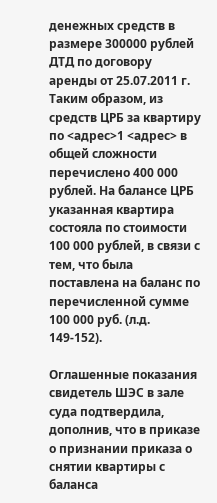денежных средств в размере 300000 рублей ДТД по договору аренды от 25.07.2011 г. Таким образом, из средств ЦРБ за квартиру по <адрес>1 <адрес> в общей сложности перечислено 400 000 рублей. На балансе ЦРБ указанная квартира состояла по стоимости 100 000 рублей, в связи с тем, что была поставлена на баланс по перечисленной сумме 100 000 руб. (л.д. 149-152).

Оглашенные показания свидетель ШЭС в зале суда подтвердила, дополнив, что в приказе о признании приказа о снятии квартиры с баланса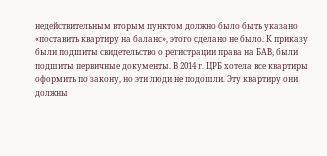недействительным вторым пунктом должно было быть указано «поставить квартиру на баланс», этого сделано не было. К приказу были подшиты свидетельство о регистрации права на БАВ, были подшиты первичные документы. В 2014 г. ЦРБ хотела все квартиры оформить по закону, но эти люди не подошли. Эту квартиру они должны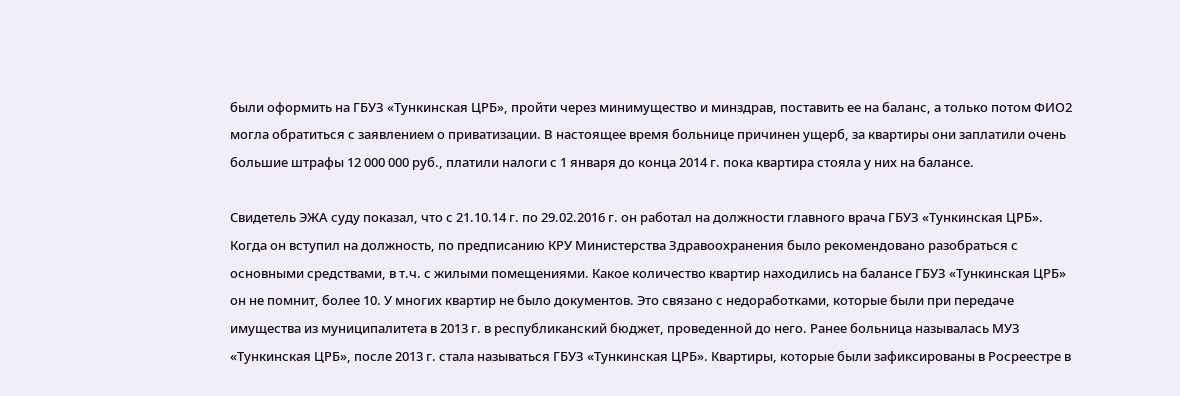были оформить на ГБУЗ «Тункинская ЦРБ», пройти через минимущество и минздрав, поставить ее на баланс, а только потом ФИО2 могла обратиться с заявлением о приватизации. В настоящее время больнице причинен ущерб, за квартиры они заплатили очень большие штрафы 12 000 000 руб., платили налоги с 1 января до конца 2014 г. пока квартира стояла у них на балансе.

Свидетель ЭЖА суду показал, что с 21.10.14 г. по 29.02.2016 г. он работал на должности главного врача ГБУЗ «Тункинская ЦРБ». Когда он вступил на должность, по предписанию КРУ Министерства Здравоохранения было рекомендовано разобраться с основными средствами, в т.ч. с жилыми помещениями. Какое количество квартир находились на балансе ГБУЗ «Тункинская ЦРБ» он не помнит, более 10. У многих квартир не было документов. Это связано с недоработками, которые были при передаче имущества из муниципалитета в 2013 г. в республиканский бюджет, проведенной до него. Ранее больница называлась МУЗ «Тункинская ЦРБ», после 2013 г. стала называться ГБУЗ «Тункинская ЦРБ». Квартиры, которые были зафиксированы в Росреестре в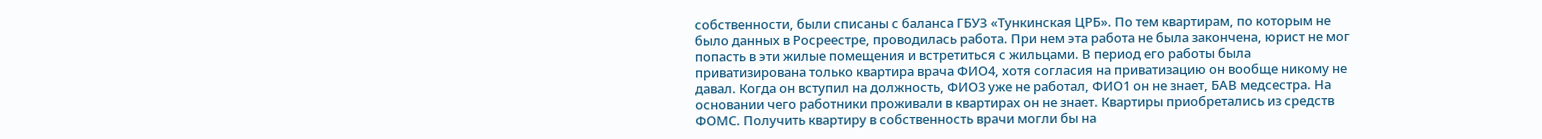собственности, были списаны с баланса ГБУЗ «Тункинская ЦРБ». По тем квартирам, по которым не было данных в Росреестре, проводилась работа. При нем эта работа не была закончена, юрист не мог попасть в эти жилые помещения и встретиться с жильцами. В период его работы была приватизирована только квартира врача ФИО4, хотя согласия на приватизацию он вообще никому не давал. Когда он вступил на должность, ФИО3 уже не работал, ФИО1 он не знает, БАВ медсестра. На основании чего работники проживали в квартирах он не знает. Квартиры приобретались из средств ФОМС. Получить квартиру в собственность врачи могли бы на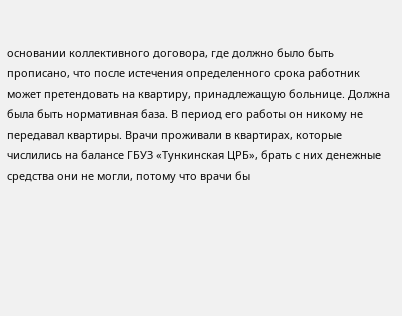основании коллективного договора, где должно было быть прописано, что после истечения определенного срока работник может претендовать на квартиру, принадлежащую больнице. Должна была быть нормативная база. В период его работы он никому не передавал квартиры. Врачи проживали в квартирах, которые числились на балансе ГБУЗ «Тункинская ЦРБ», брать с них денежные средства они не могли, потому что врачи бы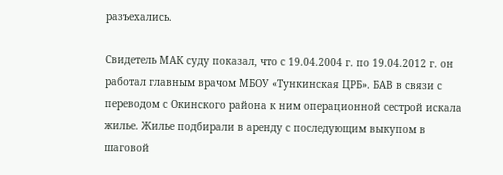разъехались.

Свидетель МАК суду показал, что с 19.04.2004 г. по 19.04.2012 г. он работал главным врачом МБОУ «Тункинская ЦРБ». БАВ в связи с переводом с Окинского района к ним операционной сестрой искала жилье. Жилье подбирали в аренду с последующим выкупом в шаговой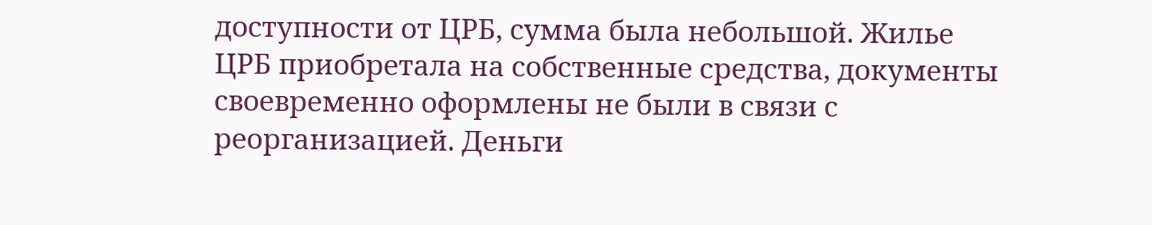доступности от ЦРБ, сумма была небольшой. Жилье ЦРБ приобретала на собственные средства, документы своевременно оформлены не были в связи с реорганизацией. Деньги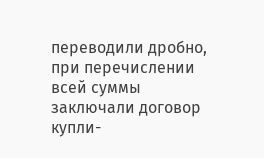переводили дробно, при перечислении всей суммы заключали договор купли-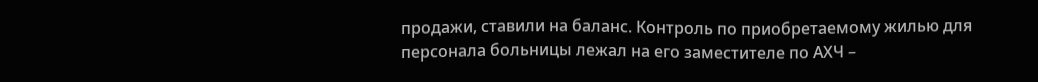продажи, ставили на баланс. Контроль по приобретаемому жилью для персонала больницы лежал на его заместителе по АХЧ –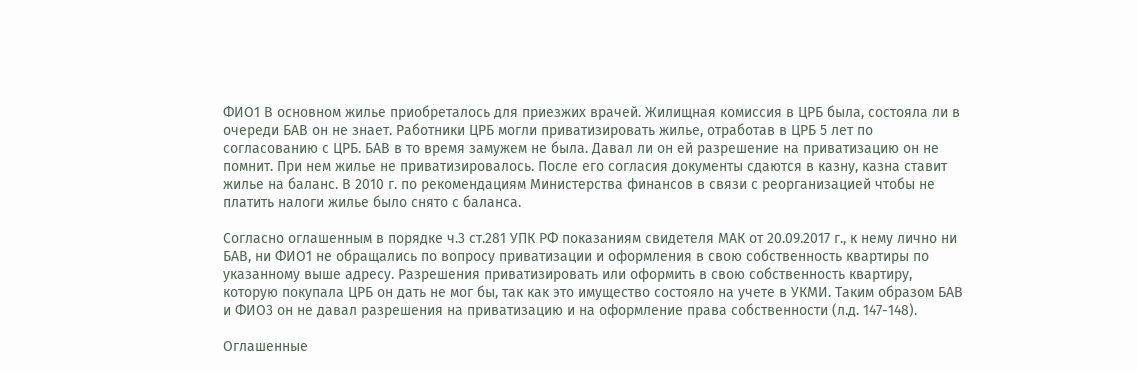ФИО1 В основном жилье приобреталось для приезжих врачей. Жилищная комиссия в ЦРБ была, состояла ли в очереди БАВ он не знает. Работники ЦРБ могли приватизировать жилье, отработав в ЦРБ 5 лет по согласованию с ЦРБ. БАВ в то время замужем не была. Давал ли он ей разрешение на приватизацию он не помнит. При нем жилье не приватизировалось. После его согласия документы сдаются в казну, казна ставит жилье на баланс. В 2010 г. по рекомендациям Министерства финансов в связи с реорганизацией чтобы не платить налоги жилье было снято с баланса.

Согласно оглашенным в порядке ч.3 ст.281 УПК РФ показаниям свидетеля МАК от 20.09.2017 г., к нему лично ни БАВ, ни ФИО1 не обращались по вопросу приватизации и оформления в свою собственность квартиры по указанному выше адресу. Разрешения приватизировать или оформить в свою собственность квартиру, которую покупала ЦРБ он дать не мог бы, так как это имущество состояло на учете в УКМИ. Таким образом БАВ и ФИО3 он не давал разрешения на приватизацию и на оформление права собственности (л.д. 147-148).

Оглашенные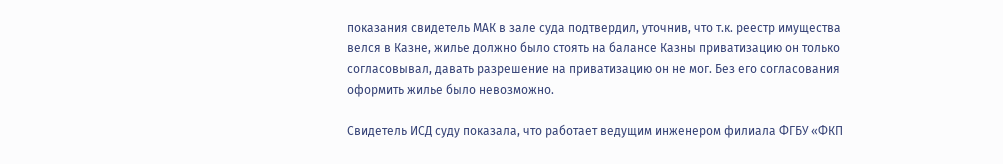показания свидетель МАК в зале суда подтвердил, уточнив, что т.к. реестр имущества велся в Казне, жилье должно было стоять на балансе Казны приватизацию он только согласовывал, давать разрешение на приватизацию он не мог. Без его согласования оформить жилье было невозможно.

Свидетель ИСД суду показала, что работает ведущим инженером филиала ФГБУ «ФКП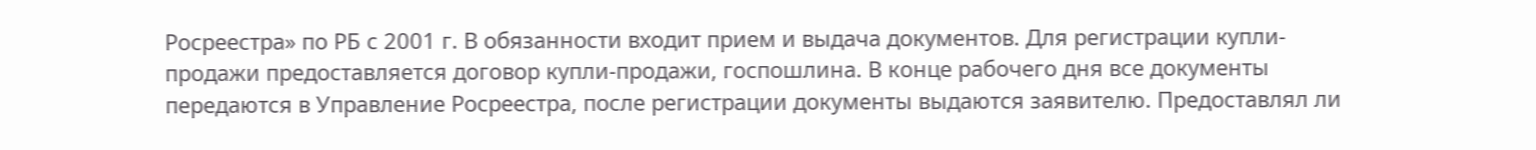Росреестра» по РБ с 2001 г. В обязанности входит прием и выдача документов. Для регистрации купли-продажи предоставляется договор купли-продажи, госпошлина. В конце рабочего дня все документы передаются в Управление Росреестра, после регистрации документы выдаются заявителю. Предоставлял ли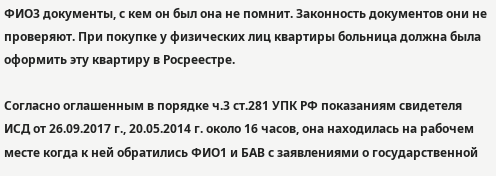ФИО3 документы, с кем он был она не помнит. Законность документов они не проверяют. При покупке у физических лиц квартиры больница должна была оформить эту квартиру в Росреестре.

Согласно оглашенным в порядке ч.3 ст.281 УПК РФ показаниям свидетеля ИСД от 26.09.2017 г., 20.05.2014 г. около 16 часов, она находилась на рабочем месте когда к ней обратились ФИО1 и БАВ с заявлениями о государственной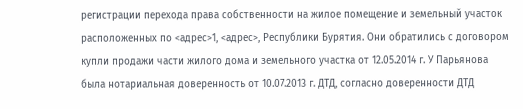регистрации перехода права собственности на жилое помещение и земельный участок расположенных по <адрес>1, <адрес>, Республики Бурятия. Они обратились с договором купли продажи части жилого дома и земельного участка от 12.05.2014 г. У Парьянова была нотариальная доверенность от 10.07.2013 г. ДТД, согласно доверенности ДТД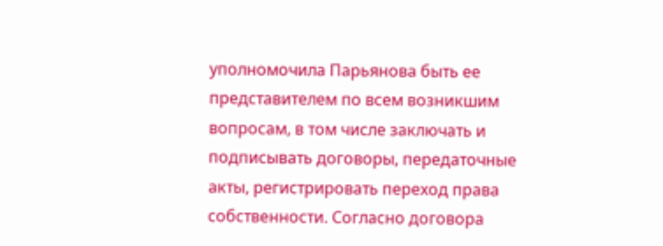уполномочила Парьянова быть ее представителем по всем возникшим вопросам, в том числе заключать и подписывать договоры, передаточные акты, регистрировать переход права собственности. Согласно договора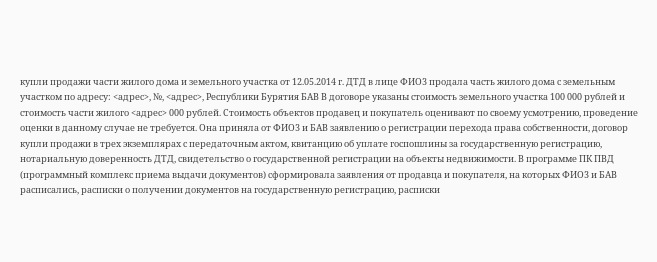купли продажи части жилого дома и земельного участка от 12.05.2014 г. ДТД в лице ФИО3 продала часть жилого дома с земельным участком по адресу: <адрес>, №, <адрес>, Республики Бурятия БАВ В договоре указаны стоимость земельного участка 100 000 рублей и стоимость части жилого <адрес> 000 рублей. Стоимость объектов продавец и покупатель оценивают по своему усмотрению, проведение оценки в данному случае не требуется. Она приняла от ФИО3 и БАВ заявлению о регистрации перехода права собственности, договор купли продажи в трех экземплярах с передаточным актом, квитанцию об уплате госпошлины за государственную регистрацию, нотариальную доверенность ДТД, свидетельство о государственной регистрации на объекты недвижимости. В программе ПК ПВД (программный комплекс приема выдачи документов) сформировала заявления от продавца и покупателя, на которых ФИО3 и БАВ расписались, расписки о получении документов на государственную регистрацию, расписки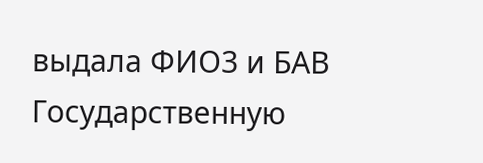выдала ФИО3 и БАВ Государственную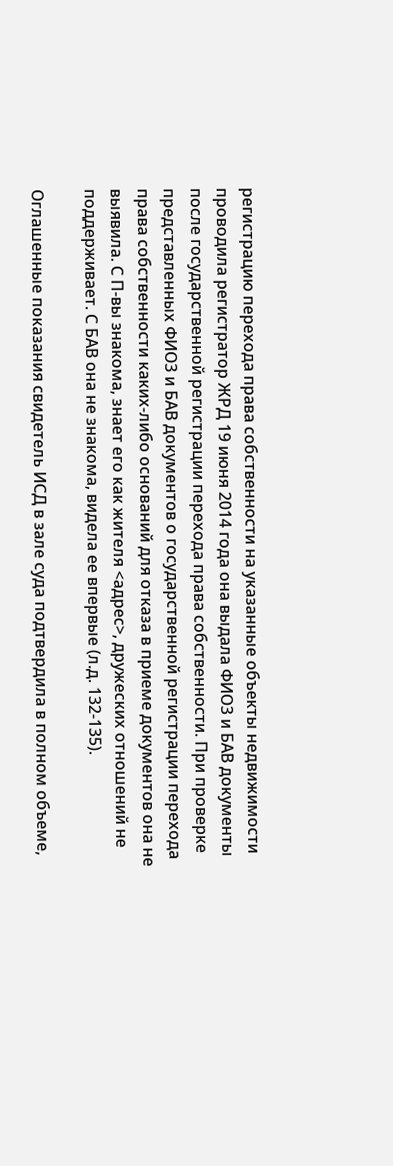регистрацию перехода права собственности на указанные объекты недвижимости проводила регистратор ЖРД 19 июня 2014 года она выдала ФИО3 и БАВ документы после государственной регистрации перехода права собственности. При проверке представленных ФИО3 и БАВ документов о государственной регистрации перехода права собственности каких-либо оснований для отказа в приеме документов она не выявила. С П-вы знакома, знает его как жителя <адрес>, дружеских отношений не поддерживает. С БАВ она не знакома, видела ее впервые (л.д. 132-135).

Оглашенные показания свидетель ИСД в зале суда подтвердила в полном объеме,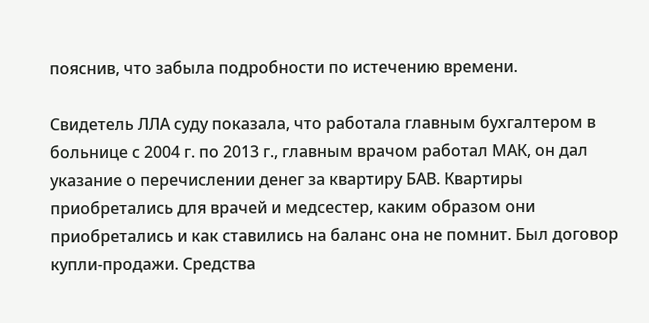пояснив, что забыла подробности по истечению времени.

Свидетель ЛЛА суду показала, что работала главным бухгалтером в больнице с 2004 г. по 2013 г., главным врачом работал МАК, он дал указание о перечислении денег за квартиру БАВ. Квартиры приобретались для врачей и медсестер, каким образом они приобретались и как ставились на баланс она не помнит. Был договор купли-продажи. Средства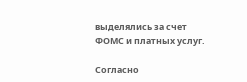выделялись за счет ФОМС и платных услуг.

Согласно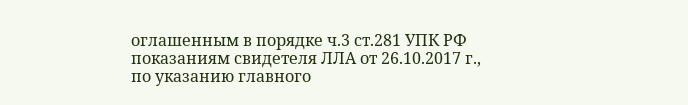оглашенным в порядке ч.3 ст.281 УПК РФ показаниям свидетеля ЛЛА от 26.10.2017 г., по указанию главного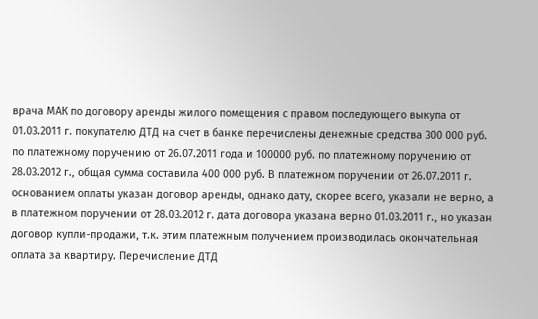врача МАК по договору аренды жилого помещения с правом последующего выкупа от 01.03.2011 г. покупателю ДТД на счет в банке перечислены денежные средства 300 000 руб. по платежному поручению от 26.07.2011 года и 100000 руб. по платежному поручению от 28.03.2012 г., общая сумма составила 400 000 руб. В платежном поручении от 26.07.2011 г. основанием оплаты указан договор аренды, однако дату, скорее всего, указали не верно, а в платежном поручении от 28.03.2012 г. дата договора указана верно 01.03.2011 г., но указан договор купли-продажи, т.к. этим платежным получением производилась окончательная оплата за квартиру. Перечисление ДТД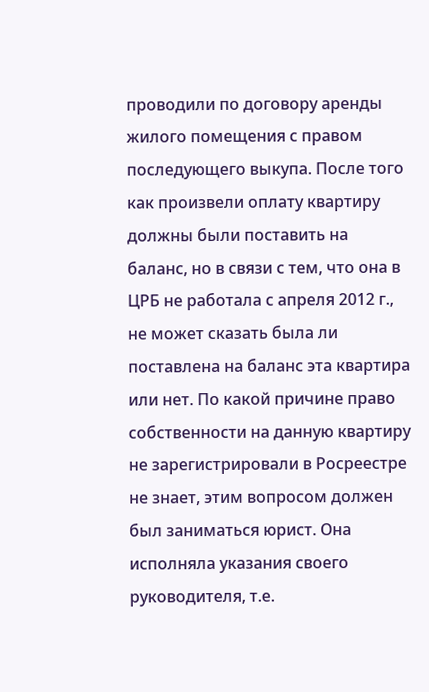проводили по договору аренды жилого помещения с правом последующего выкупа. После того как произвели оплату квартиру должны были поставить на баланс, но в связи с тем, что она в ЦРБ не работала с апреля 2012 г., не может сказать была ли поставлена на баланс эта квартира или нет. По какой причине право собственности на данную квартиру не зарегистрировали в Росреестре не знает, этим вопросом должен был заниматься юрист. Она исполняла указания своего руководителя, т.е.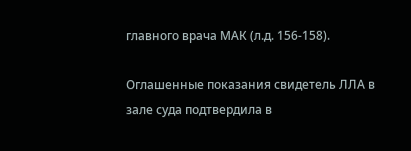главного врача МАК (л.д. 156-158).

Оглашенные показания свидетель ЛЛА в зале суда подтвердила в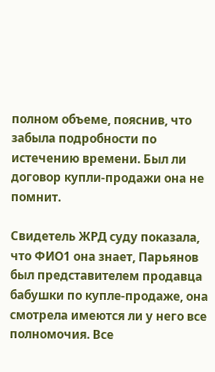полном объеме, пояснив, что забыла подробности по истечению времени. Был ли договор купли-продажи она не помнит.

Свидетель ЖРД суду показала, что ФИО1 она знает, Парьянов был представителем продавца бабушки по купле-продаже, она смотрела имеются ли у него все полномочия. Все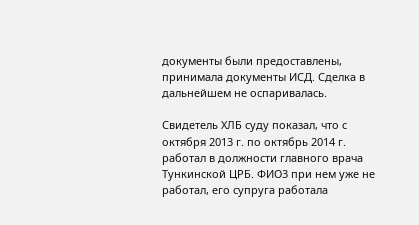документы были предоставлены, принимала документы ИСД. Сделка в дальнейшем не оспаривалась.

Свидетель ХЛБ суду показал, что с октября 2013 г. по октябрь 2014 г. работал в должности главного врача Тункинской ЦРБ. ФИО3 при нем уже не работал, его супруга работала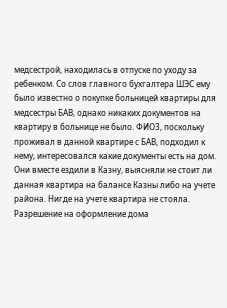медсестрой, находилась в отпуске по уходу за ребенком. Со слов главного бухгалтера ШЭС ему было известно о покупке больницей квартиры для медсестры БАВ, однако никаких документов на квартиру в больнице не было. ФИО3, поскольку проживал в данной квартире с БАВ, подходил к нему, интересовался какие документы есть на дом. Они вместе ездили в Казну, выясняли не стоит ли данная квартира на балансе Казны либо на учете района. Нигде на учете квартира не стояла. Разрешение на оформление дома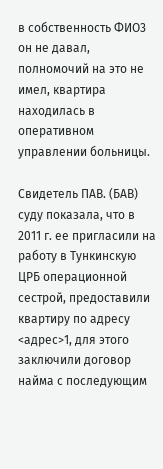в собственность ФИО3 он не давал, полномочий на это не имел, квартира находилась в оперативном управлении больницы.

Свидетель ПАВ. (БАВ) суду показала, что в 2011 г. ее пригласили на работу в Тункинскую ЦРБ операционной сестрой, предоставили квартиру по адресу <адрес>1, для этого заключили договор найма с последующим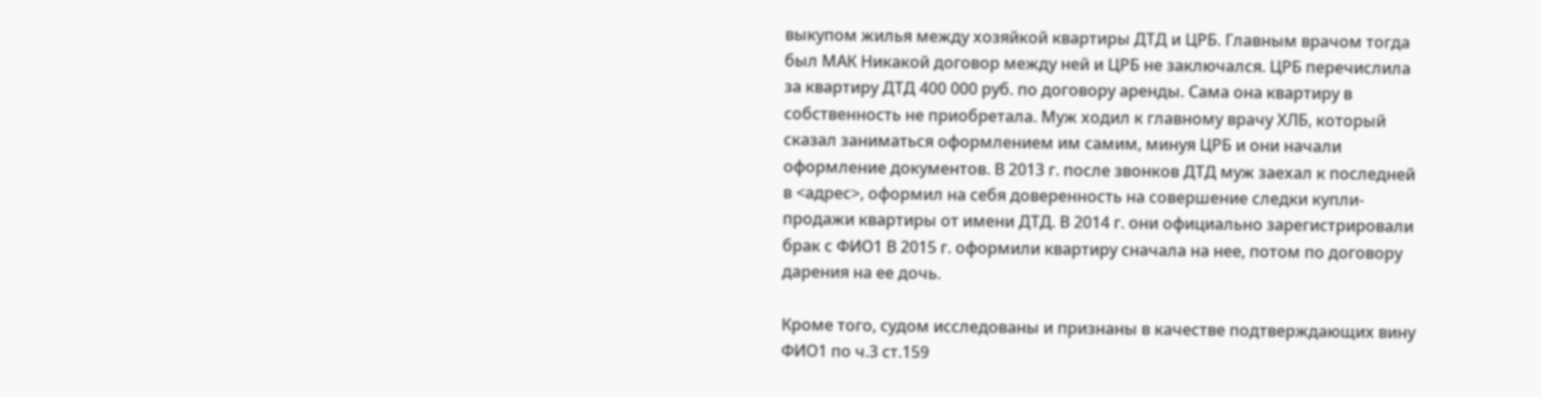выкупом жилья между хозяйкой квартиры ДТД и ЦРБ. Главным врачом тогда был МАК Никакой договор между ней и ЦРБ не заключался. ЦРБ перечислила за квартиру ДТД 400 000 руб. по договору аренды. Сама она квартиру в собственность не приобретала. Муж ходил к главному врачу ХЛБ, который сказал заниматься оформлением им самим, минуя ЦРБ и они начали оформление документов. В 2013 г. после звонков ДТД муж заехал к последней в <адрес>, оформил на себя доверенность на совершение следки купли-продажи квартиры от имени ДТД. В 2014 г. они официально зарегистрировали брак с ФИО1 В 2015 г. оформили квартиру сначала на нее, потом по договору дарения на ее дочь.

Кроме того, судом исследованы и признаны в качестве подтверждающих вину ФИО1 по ч.3 ст.159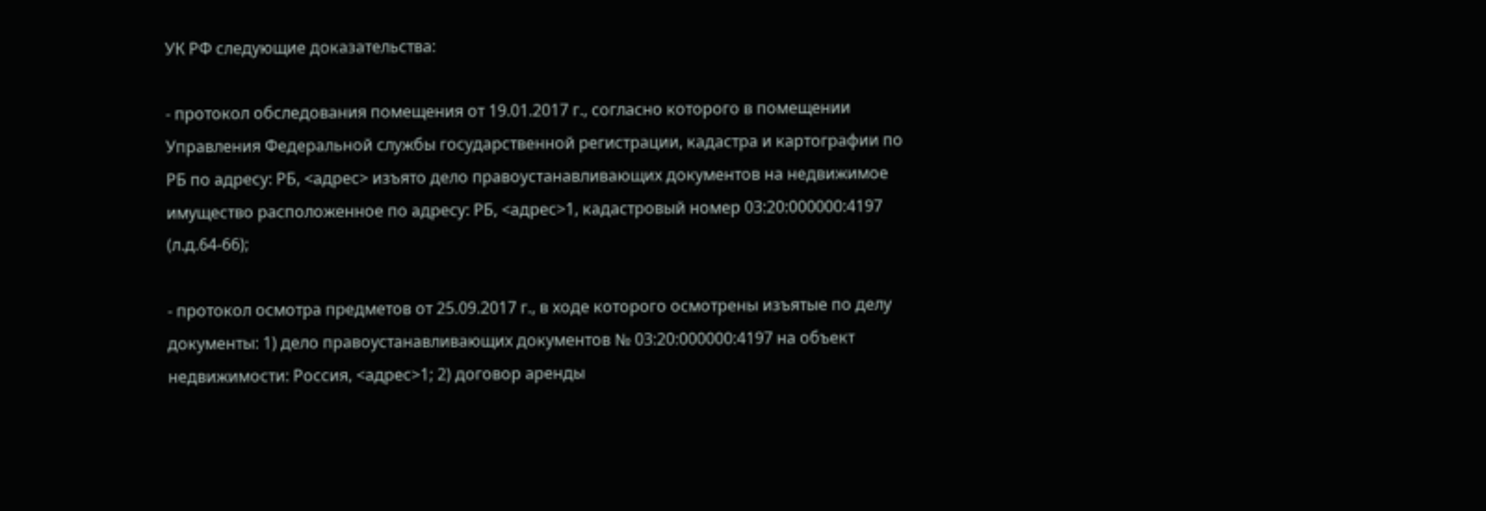УК РФ следующие доказательства:

- протокол обследования помещения от 19.01.2017 г., согласно которого в помещении Управления Федеральной службы государственной регистрации, кадастра и картографии по РБ по адресу: РБ, <адрес> изъято дело правоустанавливающих документов на недвижимое имущество расположенное по адресу: РБ, <адрес>1, кадастровый номер 03:20:000000:4197 (л.д.64-66);

- протокол осмотра предметов от 25.09.2017 г., в ходе которого осмотрены изъятые по делу документы: 1) дело правоустанавливающих документов № 03:20:000000:4197 на объект недвижимости: Россия, <адрес>1; 2) договор аренды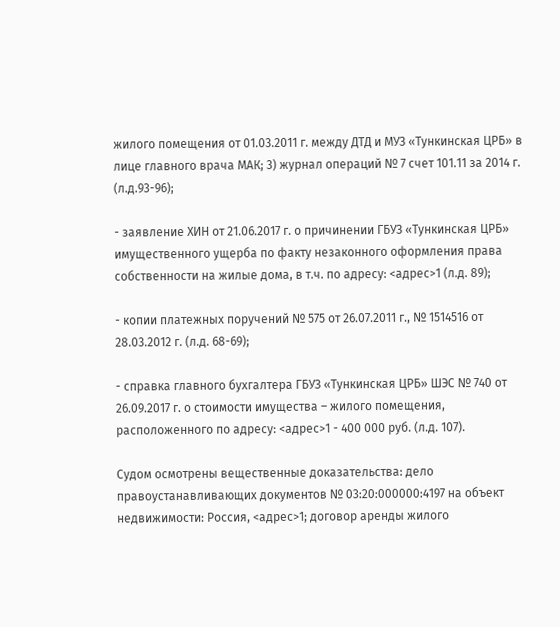жилого помещения от 01.03.2011 г. между ДТД и МУЗ «Тункинская ЦРБ» в лице главного врача МАК; 3) журнал операций № 7 счет 101.11 за 2014 г. (л.д.93-96);

- заявление ХИН от 21.06.2017 г. о причинении ГБУЗ «Тункинская ЦРБ» имущественного ущерба по факту незаконного оформления права собственности на жилые дома, в т.ч. по адресу: <адрес>1 (л.д. 89);

- копии платежных поручений № 575 от 26.07.2011 г., № 1514516 от 28.03.2012 г. (л.д. 68-69);

- справка главного бухгалтера ГБУЗ «Тункинская ЦРБ» ШЭС № 740 от 26.09.2017 г. о стоимости имущества – жилого помещения, расположенного по адресу: <адрес>1 - 400 000 руб. (л.д. 107).

Судом осмотрены вещественные доказательства: дело правоустанавливающих документов № 03:20:000000:4197 на объект недвижимости: Россия, <адрес>1; договор аренды жилого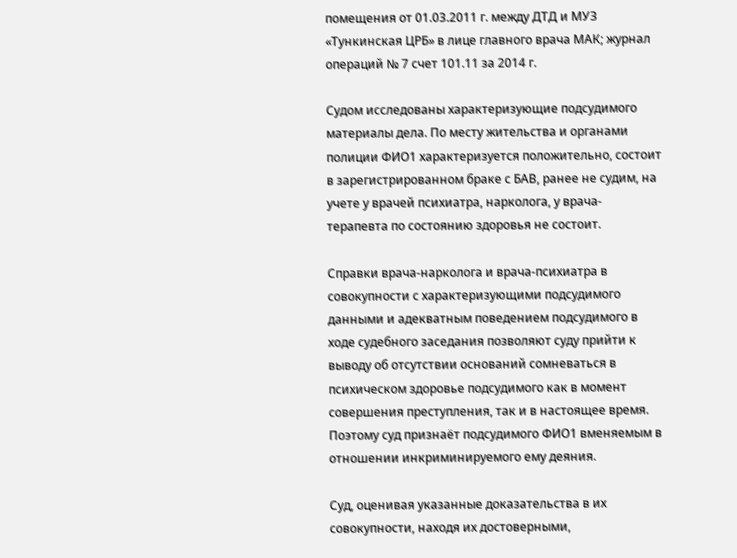помещения от 01.03.2011 г. между ДТД и МУЗ «Тункинская ЦРБ» в лице главного врача МАК; журнал операций № 7 счет 101.11 за 2014 г.

Судом исследованы характеризующие подсудимого материалы дела. По месту жительства и органами полиции ФИО1 характеризуется положительно, состоит в зарегистрированном браке с БАВ, ранее не судим, на учете у врачей психиатра, нарколога, у врача-терапевта по состоянию здоровья не состоит.

Справки врача-нарколога и врача-психиатра в совокупности с характеризующими подсудимого данными и адекватным поведением подсудимого в ходе судебного заседания позволяют суду прийти к выводу об отсутствии оснований сомневаться в психическом здоровье подсудимого как в момент совершения преступления, так и в настоящее время. Поэтому суд признаёт подсудимого ФИО1 вменяемым в отношении инкриминируемого ему деяния.

Суд, оценивая указанные доказательства в их совокупности, находя их достоверными,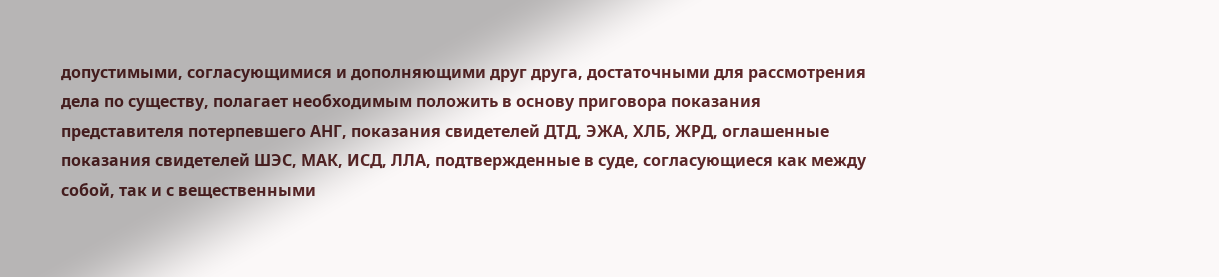допустимыми, согласующимися и дополняющими друг друга, достаточными для рассмотрения дела по существу, полагает необходимым положить в основу приговора показания представителя потерпевшего АНГ, показания свидетелей ДТД, ЭЖА, ХЛБ, ЖРД, оглашенные показания свидетелей ШЭС, МАК, ИСД, ЛЛА, подтвержденные в суде, согласующиеся как между собой, так и с вещественными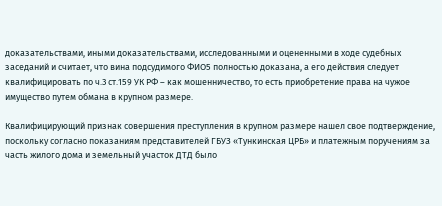доказательствами, иными доказательствами, исследованными и оцененными в ходе судебных заседаний и считает, что вина подсудимого ФИО5 полностью доказана, а его действия следует квалифицировать по ч.3 ст.159 УК РФ – как мошенничество, то есть приобретение права на чужое имущество путем обмана в крупном размере.

Квалифицирующий признак совершения преступления в крупном размере нашел свое подтверждение, поскольку согласно показаниям представителей ГБУЗ «Тункинская ЦРБ» и платежным поручениям за часть жилого дома и земельный участок ДТД было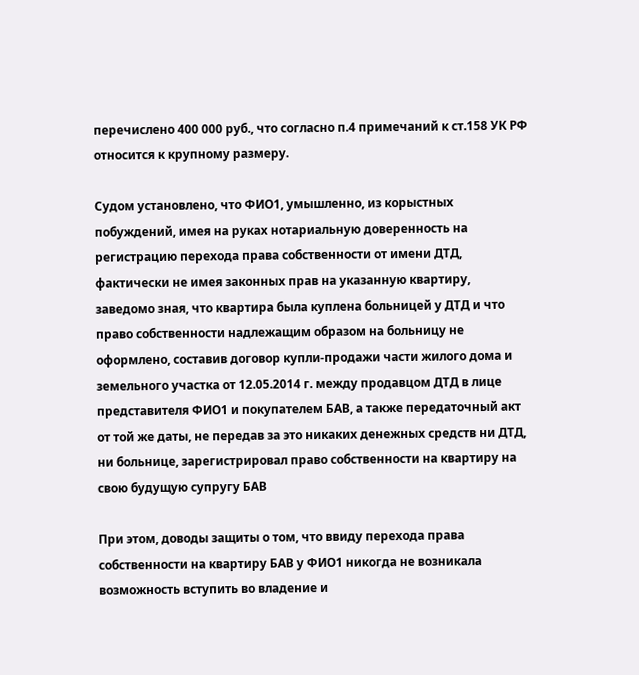перечислено 400 000 руб., что согласно п.4 примечаний к ст.158 УК РФ относится к крупному размеру.

Судом установлено, что ФИО1, умышленно, из корыстных побуждений, имея на руках нотариальную доверенность на регистрацию перехода права собственности от имени ДТД, фактически не имея законных прав на указанную квартиру, заведомо зная, что квартира была куплена больницей у ДТД и что право собственности надлежащим образом на больницу не оформлено, составив договор купли-продажи части жилого дома и земельного участка от 12.05.2014 г. между продавцом ДТД в лице представителя ФИО1 и покупателем БАВ, а также передаточный акт от той же даты, не передав за это никаких денежных средств ни ДТД, ни больнице, зарегистрировал право собственности на квартиру на свою будущую супругу БАВ

При этом, доводы защиты о том, что ввиду перехода права собственности на квартиру БАВ у ФИО1 никогда не возникала возможность вступить во владение и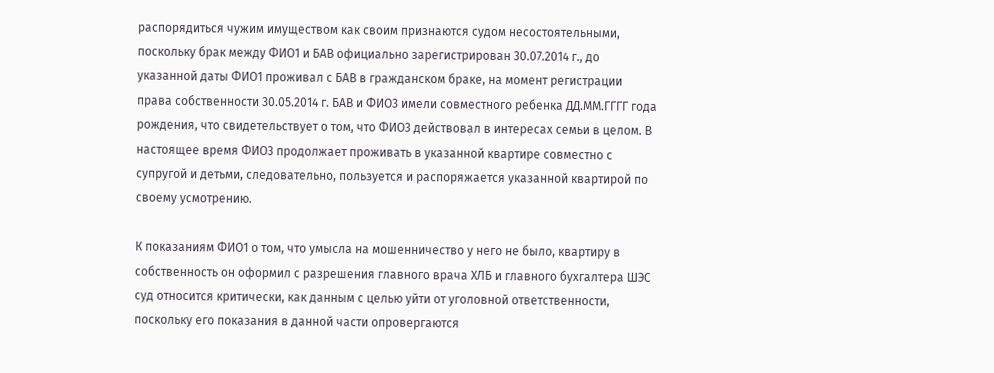распорядиться чужим имуществом как своим признаются судом несостоятельными, поскольку брак между ФИО1 и БАВ официально зарегистрирован 30.07.2014 г., до указанной даты ФИО1 проживал с БАВ в гражданском браке, на момент регистрации права собственности 30.05.2014 г. БАВ и ФИО3 имели совместного ребенка ДД.ММ.ГГГГ года рождения, что свидетельствует о том, что ФИО3 действовал в интересах семьи в целом. В настоящее время ФИО3 продолжает проживать в указанной квартире совместно с супругой и детьми, следовательно, пользуется и распоряжается указанной квартирой по своему усмотрению.

К показаниям ФИО1 о том, что умысла на мошенничество у него не было, квартиру в собственность он оформил с разрешения главного врача ХЛБ и главного бухгалтера ШЭС суд относится критически, как данным с целью уйти от уголовной ответственности, поскольку его показания в данной части опровергаются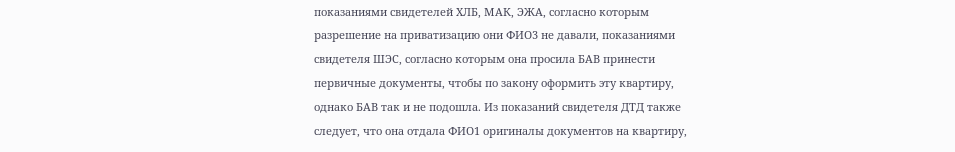показаниями свидетелей ХЛБ, МАК, ЭЖА, согласно которым разрешение на приватизацию они ФИО3 не давали, показаниями свидетеля ШЭС, согласно которым она просила БАВ принести первичные документы, чтобы по закону оформить эту квартиру, однако БАВ так и не подошла. Из показаний свидетеля ДТД также следует, что она отдала ФИО1 оригиналы документов на квартиру,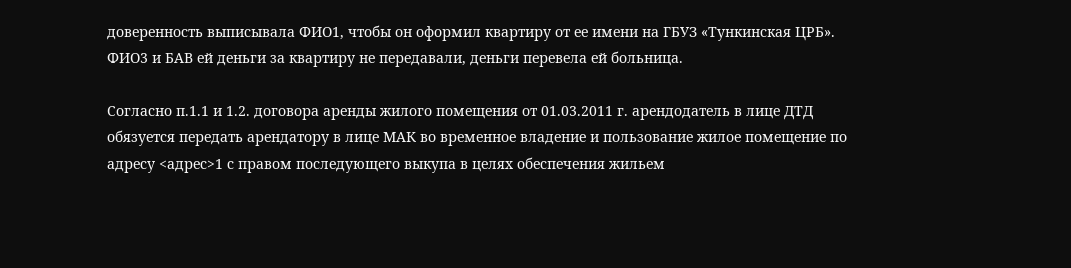доверенность выписывала ФИО1, чтобы он оформил квартиру от ее имени на ГБУЗ «Тункинская ЦРБ». ФИО3 и БАВ ей деньги за квартиру не передавали, деньги перевела ей больница.

Согласно п.1.1 и 1.2. договора аренды жилого помещения от 01.03.2011 г. арендодатель в лице ДТД обязуется передать арендатору в лице МАК во временное владение и пользование жилое помещение по адресу <адрес>1 с правом последующего выкупа в целях обеспечения жильем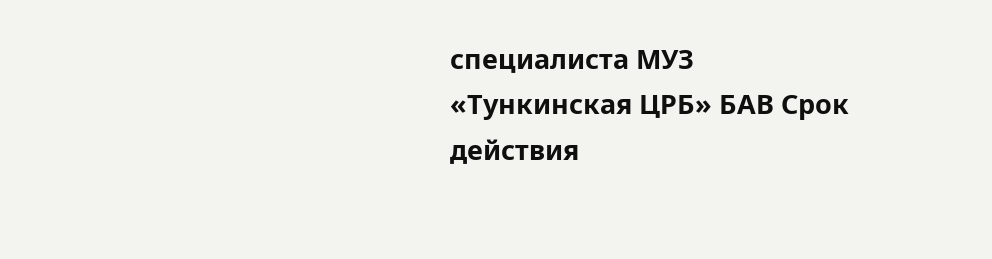специалиста МУЗ «Тункинская ЦРБ» БАВ Срок действия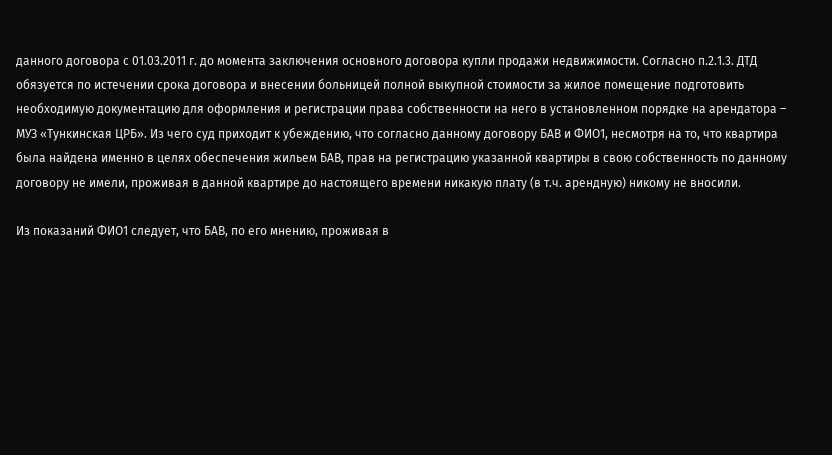данного договора с 01.03.2011 г. до момента заключения основного договора купли продажи недвижимости. Согласно п.2.1.3. ДТД обязуется по истечении срока договора и внесении больницей полной выкупной стоимости за жилое помещение подготовить необходимую документацию для оформления и регистрации права собственности на него в установленном порядке на арендатора – МУЗ «Тункинская ЦРБ». Из чего суд приходит к убеждению, что согласно данному договору БАВ и ФИО1, несмотря на то, что квартира была найдена именно в целях обеспечения жильем БАВ, прав на регистрацию указанной квартиры в свою собственность по данному договору не имели, проживая в данной квартире до настоящего времени никакую плату (в т.ч. арендную) никому не вносили.

Из показаний ФИО1 следует, что БАВ, по его мнению, проживая в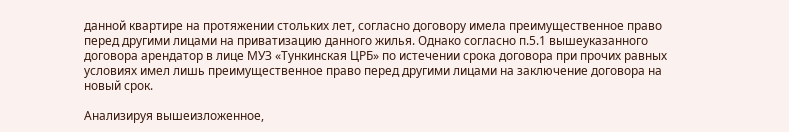данной квартире на протяжении стольких лет, согласно договору имела преимущественное право перед другими лицами на приватизацию данного жилья. Однако согласно п.5.1 вышеуказанного договора арендатор в лице МУЗ «Тункинская ЦРБ» по истечении срока договора при прочих равных условиях имел лишь преимущественное право перед другими лицами на заключение договора на новый срок.

Анализируя вышеизложенное,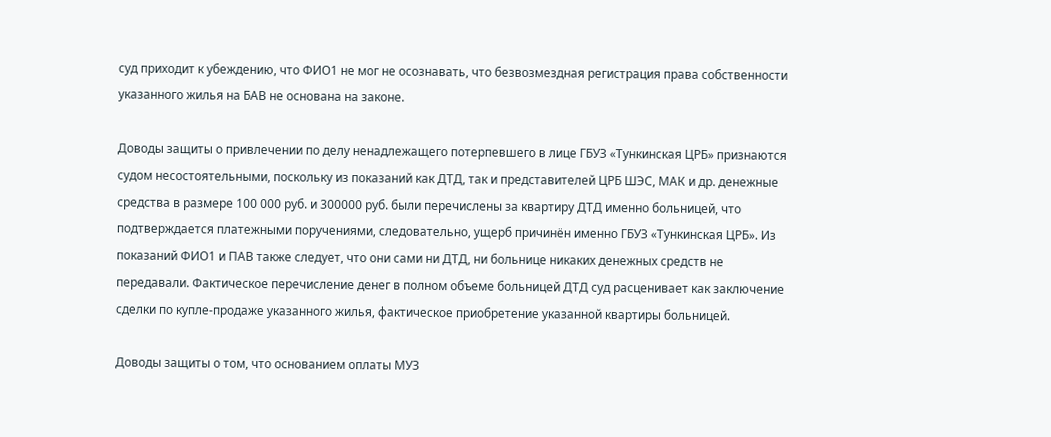суд приходит к убеждению, что ФИО1 не мог не осознавать, что безвозмездная регистрация права собственности указанного жилья на БАВ не основана на законе.

Доводы защиты о привлечении по делу ненадлежащего потерпевшего в лице ГБУЗ «Тункинская ЦРБ» признаются судом несостоятельными, поскольку из показаний как ДТД, так и представителей ЦРБ ШЭС, МАК и др. денежные средства в размере 100 000 руб. и 300000 руб. были перечислены за квартиру ДТД именно больницей, что подтверждается платежными поручениями, следовательно, ущерб причинён именно ГБУЗ «Тункинская ЦРБ». Из показаний ФИО1 и ПАВ также следует, что они сами ни ДТД, ни больнице никаких денежных средств не передавали. Фактическое перечисление денег в полном объеме больницей ДТД суд расценивает как заключение сделки по купле-продаже указанного жилья, фактическое приобретение указанной квартиры больницей.

Доводы защиты о том, что основанием оплаты МУЗ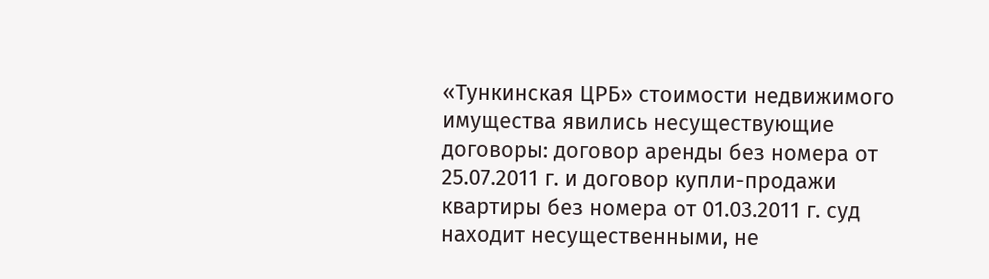«Тункинская ЦРБ» стоимости недвижимого имущества явились несуществующие договоры: договор аренды без номера от 25.07.2011 г. и договор купли-продажи квартиры без номера от 01.03.2011 г. суд находит несущественными, не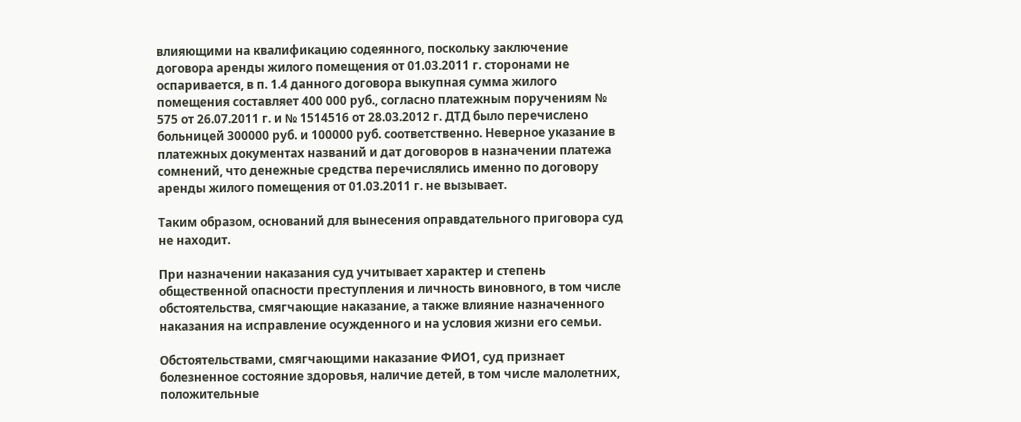влияющими на квалификацию содеянного, поскольку заключение договора аренды жилого помещения от 01.03.2011 г. сторонами не оспаривается, в п. 1.4 данного договора выкупная сумма жилого помещения составляет 400 000 руб., согласно платежным поручениям № 575 от 26.07.2011 г. и № 1514516 от 28.03.2012 г. ДТД было перечислено больницей 300000 руб. и 100000 руб. соответственно. Неверное указание в платежных документах названий и дат договоров в назначении платежа сомнений, что денежные средства перечислялись именно по договору аренды жилого помещения от 01.03.2011 г. не вызывает.

Таким образом, оснований для вынесения оправдательного приговора суд не находит.

При назначении наказания суд учитывает характер и степень общественной опасности преступления и личность виновного, в том числе обстоятельства, смягчающие наказание, а также влияние назначенного наказания на исправление осужденного и на условия жизни его семьи.

Обстоятельствами, смягчающими наказание ФИО1, суд признает болезненное состояние здоровья, наличие детей, в том числе малолетних, положительные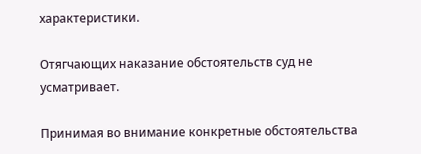характеристики.

Отягчающих наказание обстоятельств суд не усматривает.

Принимая во внимание конкретные обстоятельства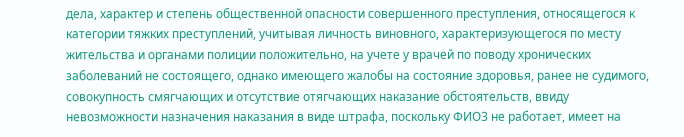дела, характер и степень общественной опасности совершенного преступления, относящегося к категории тяжких преступлений, учитывая личность виновного, характеризующегося по месту жительства и органами полиции положительно, на учете у врачей по поводу хронических заболеваний не состоящего, однако имеющего жалобы на состояние здоровья, ранее не судимого, совокупность смягчающих и отсутствие отягчающих наказание обстоятельств, ввиду невозможности назначения наказания в виде штрафа, поскольку ФИО3 не работает, имеет на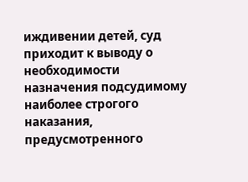иждивении детей, суд приходит к выводу о необходимости назначения подсудимому наиболее строгого наказания, предусмотренного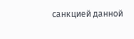санкцией данной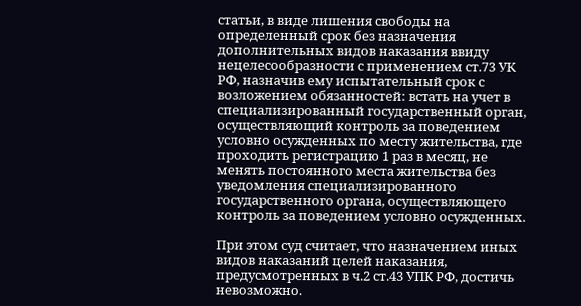статьи, в виде лишения свободы на определенный срок без назначения дополнительных видов наказания ввиду нецелесообразности с применением ст.73 УК РФ, назначив ему испытательный срок с возложением обязанностей: встать на учет в специализированный государственный орган, осуществляющий контроль за поведением условно осужденных по месту жительства, где проходить регистрацию 1 раз в месяц, не менять постоянного места жительства без уведомления специализированного государственного органа, осуществляющего контроль за поведением условно осужденных.

При этом суд считает, что назначением иных видов наказаний целей наказания, предусмотренных в ч.2 ст.43 УПК РФ, достичь невозможно.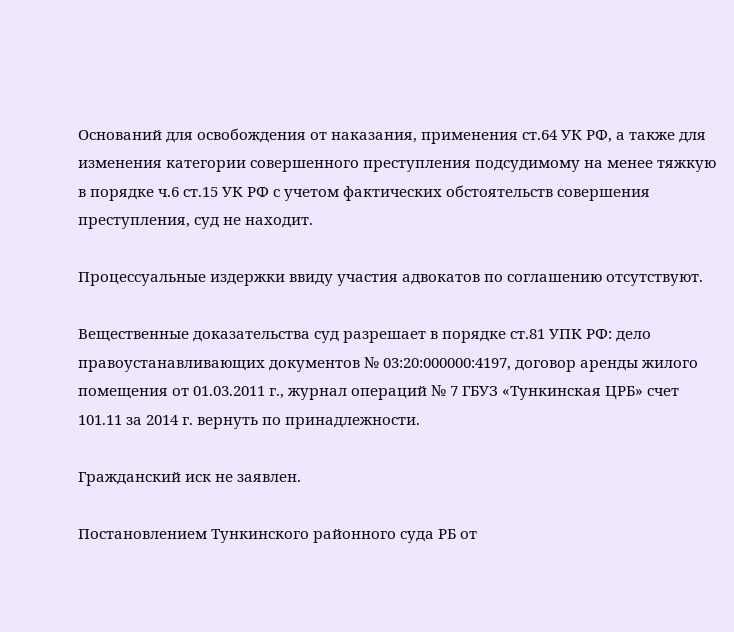Оснований для освобождения от наказания, применения ст.64 УК РФ, а также для изменения категории совершенного преступления подсудимому на менее тяжкую в порядке ч.6 ст.15 УК РФ с учетом фактических обстоятельств совершения преступления, суд не находит.

Процессуальные издержки ввиду участия адвокатов по соглашению отсутствуют.

Вещественные доказательства суд разрешает в порядке ст.81 УПК РФ: дело правоустанавливающих документов № 03:20:000000:4197, договор аренды жилого помещения от 01.03.2011 г., журнал операций № 7 ГБУЗ «Тункинская ЦРБ» счет 101.11 за 2014 г. вернуть по принадлежности.

Гражданский иск не заявлен.

Постановлением Тункинского районного суда РБ от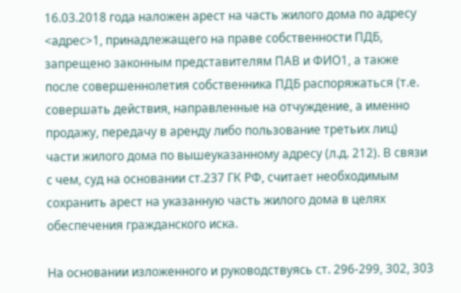16.03.2018 года наложен арест на часть жилого дома по адресу <адрес>1, принадлежащего на праве собственности ПДБ, запрещено законным представителям ПАВ и ФИО1, а также после совершеннолетия собственника ПДБ распоряжаться (т.е. совершать действия, направленные на отчуждение, а именно продажу, передачу в аренду либо пользование третьих лиц) части жилого дома по вышеуказанному адресу (л.д. 212). В связи с чем, суд на основании ст.237 ГК РФ, считает необходимым сохранить арест на указанную часть жилого дома в целях обеспечения гражданского иска.

На основании изложенного и руководствуясь ст. 296-299, 302, 303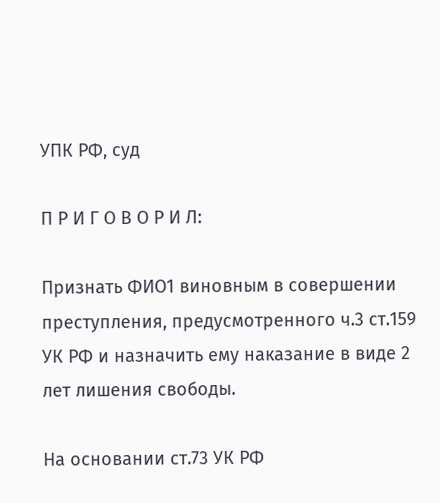УПК РФ, суд

П Р И Г О В О Р И Л:

Признать ФИО1 виновным в совершении преступления, предусмотренного ч.3 ст.159 УК РФ и назначить ему наказание в виде 2 лет лишения свободы.

На основании ст.73 УК РФ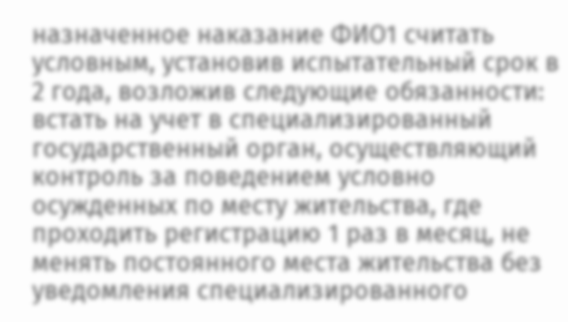назначенное наказание ФИО1 считать условным, установив испытательный срок в 2 года, возложив следующие обязанности: встать на учет в специализированный государственный орган, осуществляющий контроль за поведением условно осужденных по месту жительства, где проходить регистрацию 1 раз в месяц, не менять постоянного места жительства без уведомления специализированного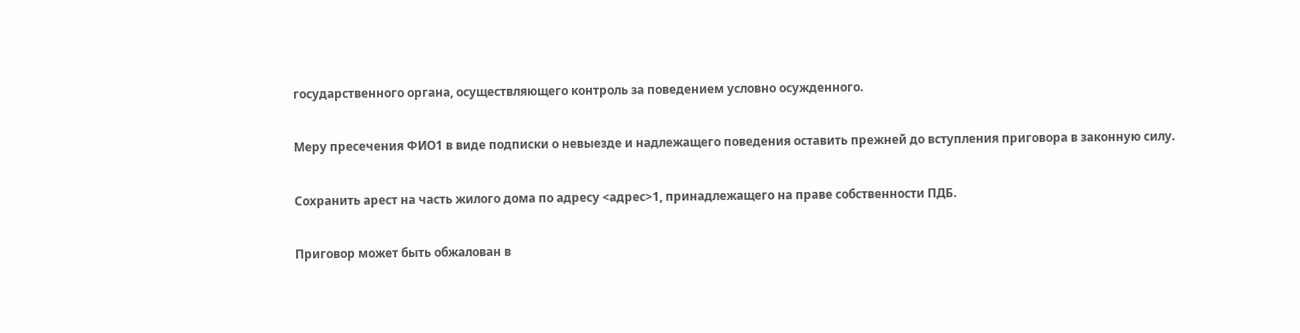государственного органа, осуществляющего контроль за поведением условно осужденного.

Меру пресечения ФИО1 в виде подписки о невыезде и надлежащего поведения оставить прежней до вступления приговора в законную силу.

Сохранить арест на часть жилого дома по адресу <адрес>1, принадлежащего на праве собственности ПДБ.

Приговор может быть обжалован в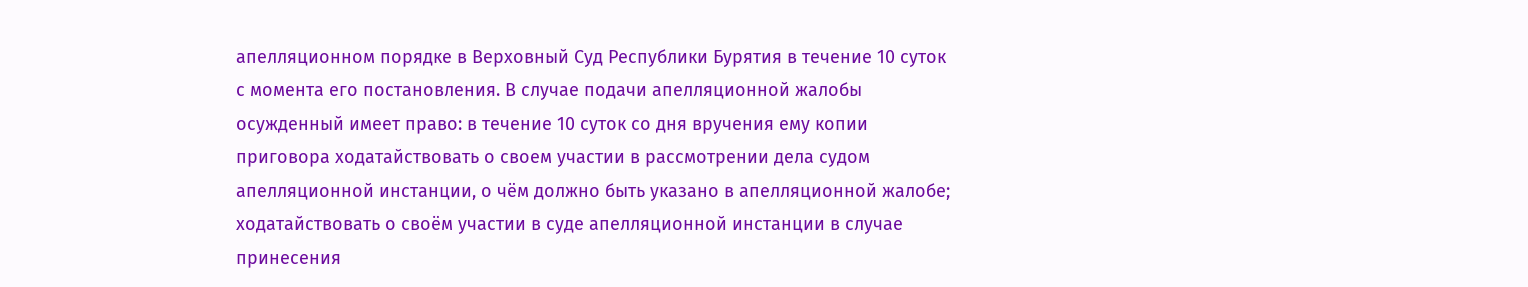апелляционном порядке в Верховный Суд Республики Бурятия в течение 10 суток с момента его постановления. В случае подачи апелляционной жалобы осужденный имеет право: в течение 10 суток со дня вручения ему копии приговора ходатайствовать о своем участии в рассмотрении дела судом апелляционной инстанции, о чём должно быть указано в апелляционной жалобе; ходатайствовать о своём участии в суде апелляционной инстанции в случае принесения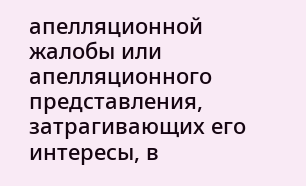апелляционной жалобы или апелляционного представления, затрагивающих его интересы, в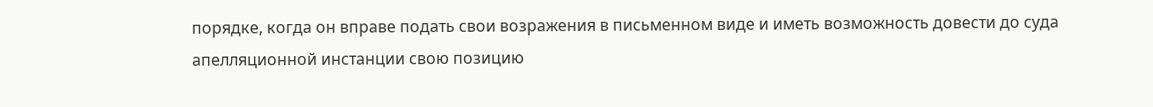порядке, когда он вправе подать свои возражения в письменном виде и иметь возможность довести до суда апелляционной инстанции свою позицию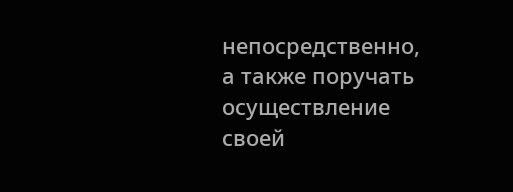непосредственно, а также поручать осуществление своей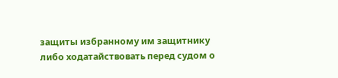защиты избранному им защитнику либо ходатайствовать перед судом о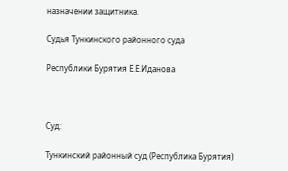назначении защитника.

Судья Тункинского районного суда

Республики Бурятия Е.Е.Иданова



Суд:

Тункинский районный суд (Республика Бурятия)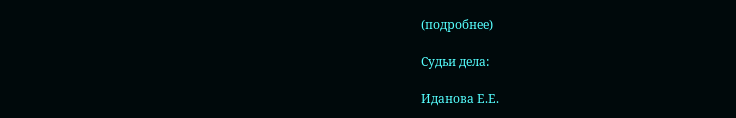(подробнее)

Судьи дела:

Иданова Е.Е.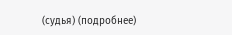(судья) (подробнее)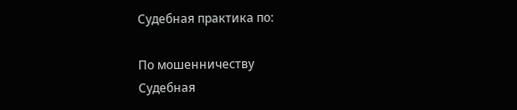Судебная практика по:

По мошенничеству
Судебная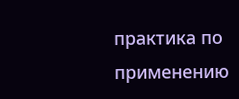практика по применению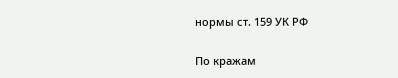нормы ст. 159 УК РФ

По кражам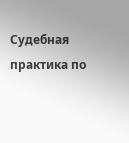Судебная практика по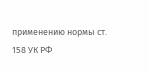применению нормы ст. 158 УК РФ